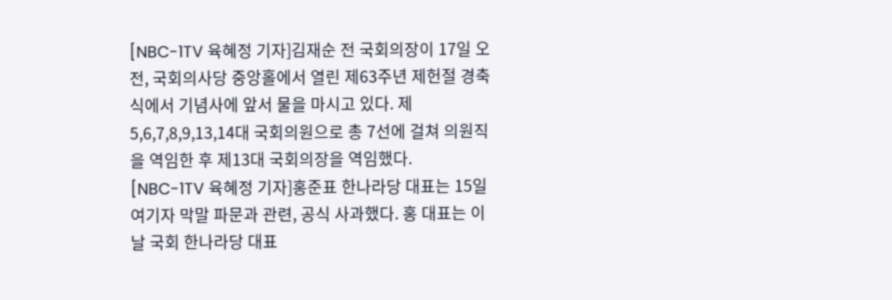[NBC-1TV 육혜정 기자]김재순 전 국회의장이 17일 오전, 국회의사당 중앙홀에서 열린 제63주년 제헌절 경축식에서 기념사에 앞서 물을 마시고 있다. 제5,6,7,8,9,13,14대 국회의원으로 총 7선에 걸쳐 의원직을 역임한 후 제13대 국회의장을 역임했다.
[NBC-1TV 육혜정 기자]홍준표 한나라당 대표는 15일 여기자 막말 파문과 관련, 공식 사과했다. 홍 대표는 이날 국회 한나라당 대표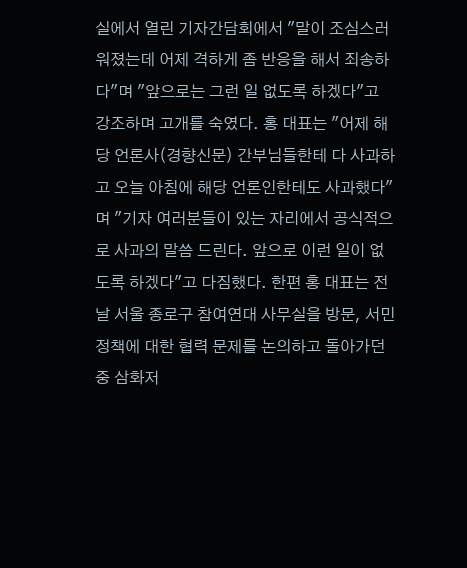실에서 열린 기자간담회에서 "말이 조심스러워졌는데 어제 격하게 좀 반응을 해서 죄송하다"며 "앞으로는 그런 일 없도록 하겠다"고 강조하며 고개를 숙였다. 홍 대표는 "어제 해당 언론사(경향신문) 간부님들한테 다 사과하고 오늘 아침에 해당 언론인한테도 사과했다"며 "기자 여러분들이 있는 자리에서 공식적으로 사과의 말씀 드린다. 앞으로 이런 일이 없도록 하겠다"고 다짐했다. 한편 홍 대표는 전날 서울 종로구 참여연대 사무실을 방문, 서민정책에 대한 협력 문제를 논의하고 돌아가던 중 삼화저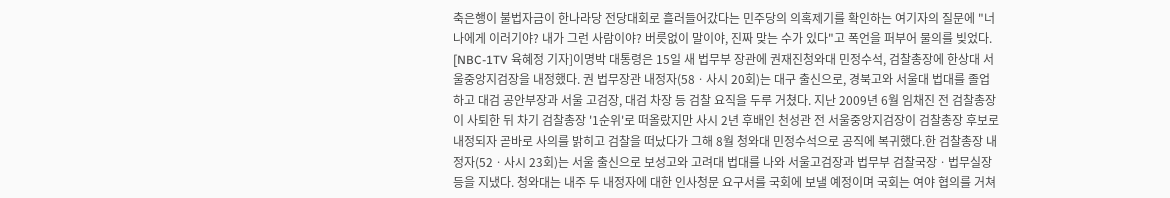축은행이 불법자금이 한나라당 전당대회로 흘러들어갔다는 민주당의 의혹제기를 확인하는 여기자의 질문에 "너 나에게 이러기야? 내가 그런 사람이야? 버릇없이 말이야, 진짜 맞는 수가 있다"고 폭언을 퍼부어 물의를 빚었다.
[NBC-1TV 육혜정 기자]이명박 대통령은 15일 새 법무부 장관에 권재진청와대 민정수석, 검찰총장에 한상대 서울중앙지검장을 내정했다. 권 법무장관 내정자(58ㆍ사시 20회)는 대구 출신으로, 경북고와 서울대 법대를 졸업하고 대검 공안부장과 서울 고검장, 대검 차장 등 검찰 요직을 두루 거쳤다. 지난 2009년 6월 임채진 전 검찰총장이 사퇴한 뒤 차기 검찰총장 '1순위'로 떠올랐지만 사시 2년 후배인 천성관 전 서울중앙지검장이 검찰총장 후보로 내정되자 곧바로 사의를 밝히고 검찰을 떠났다가 그해 8월 청와대 민정수석으로 공직에 복귀했다.한 검찰총장 내정자(52ㆍ사시 23회)는 서울 출신으로 보성고와 고려대 법대를 나와 서울고검장과 법무부 검찰국장ㆍ법무실장 등을 지냈다. 청와대는 내주 두 내정자에 대한 인사청문 요구서를 국회에 보낼 예정이며 국회는 여야 협의를 거쳐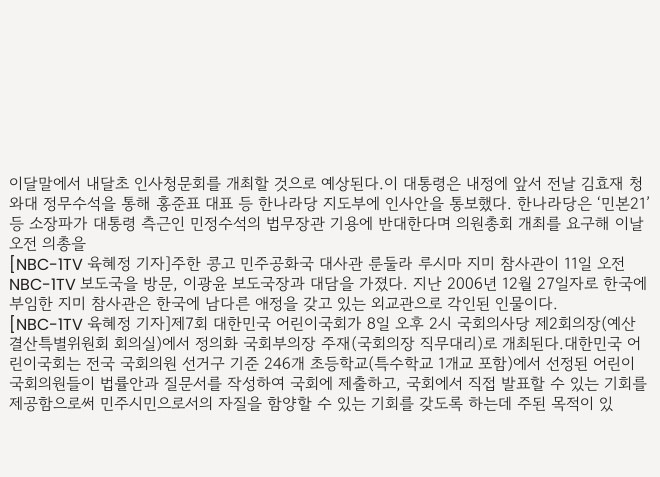이달말에서 내달초 인사청문회를 개최할 것으로 예상된다.이 대통령은 내정에 앞서 전날 김효재 청와대 정무수석을 통해 홍준표 대표 등 한나라당 지도부에 인사안을 통보했다. 한나라당은 ‘민본21’ 등 소장파가 대통령 측근인 민정수석의 법무장관 기용에 반대한다며 의원총회 개최를 요구해 이날 오전 의총을
[NBC-1TV 육혜정 기자]주한 콩고 민주공화국 대사관 룬둘라 루시마 지미 참사관이 11일 오전 NBC-1TV 보도국을 방문, 이광윤 보도국장과 대담을 가졌다. 지난 2006년 12월 27일자로 한국에 부임한 지미 참사관은 한국에 남다른 애정을 갖고 있는 외교관으로 각인된 인물이다.
[NBC-1TV 육혜정 기자]제7회 대한민국 어린이국회가 8일 오후 2시 국회의사당 제2회의장(예산결산특별위원회 회의실)에서 정의화 국회부의장 주재(국회의장 직무대리)로 개최된다.대한민국 어린이국회는 전국 국회의원 선거구 기준 246개 초등학교(특수학교 1개교 포함)에서 선정된 어린이 국회의원들이 법률안과 질문서를 작성하여 국회에 제출하고, 국회에서 직접 발표할 수 있는 기회를 제공함으로써 민주시민으로서의 자질을 함양할 수 있는 기회를 갖도록 하는데 주된 목적이 있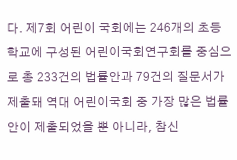다. 제7회 어린이 국회에는 246개의 초등학교에 구성된 어린이국회연구회를 중심으로 총 233건의 법률안과 79건의 질문서가 제출돼 역대 어린이국회 중 가장 많은 법률안이 제출되었을 뿐 아니라, 참신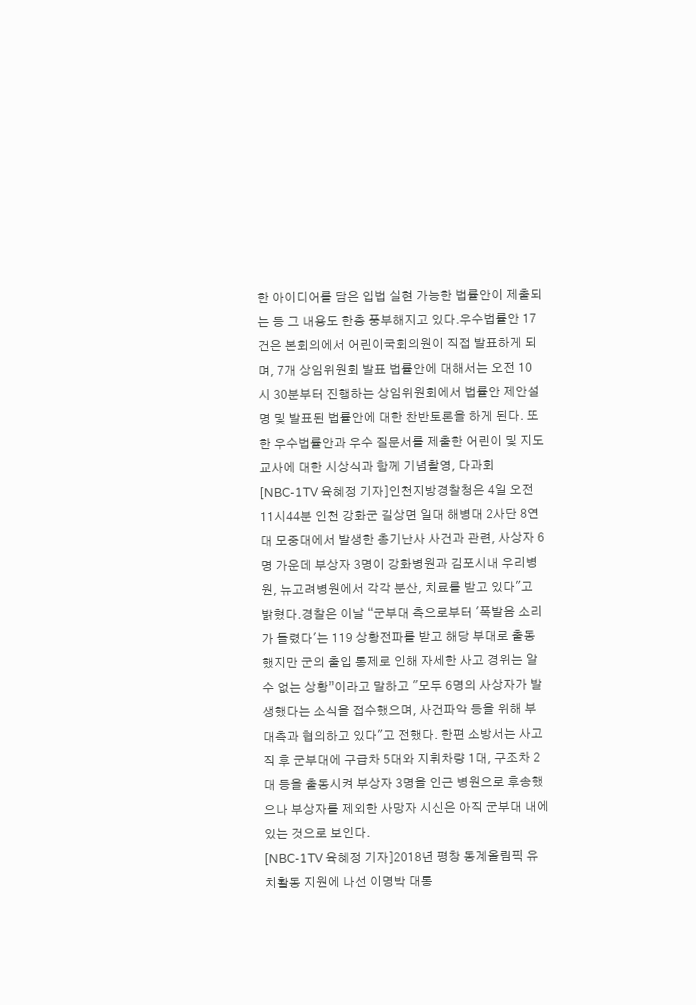한 아이디어를 담은 입법 실현 가능한 법률안이 제출되는 등 그 내용도 한층 풍부해지고 있다.우수법률안 17건은 본회의에서 어린이국회의원이 직접 발표하게 되며, 7개 상임위원회 발표 법률안에 대해서는 오전 10시 30분부터 진행하는 상임위원회에서 법률안 제안설명 및 발표된 법률안에 대한 찬반토론을 하게 된다. 또한 우수법률안과 우수 질문서를 제출한 어린이 및 지도교사에 대한 시상식과 함께 기념촬영, 다과회
[NBC-1TV 육혜정 기자]인천지방경찰청은 4일 오전 11시44분 인천 강화군 길상면 일대 해병대 2사단 8연대 모중대에서 발생한 총기난사 사건과 관련, 사상자 6명 가운데 부상자 3명이 강화병원과 김포시내 우리병원, 뉴고려병원에서 각각 분산, 치료를 받고 있다"고 밝혔다.경찰은 이날 “군부대 측으로부터 '폭발음 소리가 들렸다'는 119 상황전파를 받고 해당 부대로 출동했지만 군의 출입 통제로 인해 자세한 사고 경위는 알 수 없는 상황”이라고 말하고 "모두 6명의 사상자가 발생했다는 소식을 접수했으며, 사건파악 등을 위해 부대측과 협의하고 있다"고 전했다. 한편 소방서는 사고 직 후 군부대에 구급차 5대와 지휘차량 1대, 구조차 2대 등을 출동시켜 부상자 3명을 인근 병원으로 후송했으나 부상자를 제외한 사망자 시신은 아직 군부대 내에 있는 것으로 보인다.
[NBC-1TV 육혜정 기자]2018년 평창 동계올림픽 유치활동 지원에 나선 이명박 대통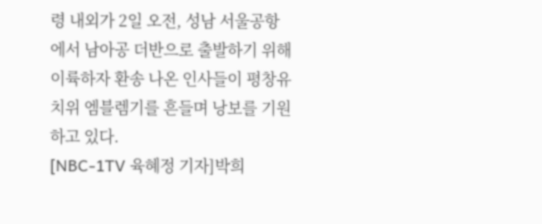령 내외가 2일 오전, 성남 서울공항에서 남아공 더반으로 출발하기 위해 이륙하자 환송 나온 인사들이 평창유치위 엠블렘기를 흔들며 낭보를 기원하고 있다.
[NBC-1TV 육혜정 기자]박희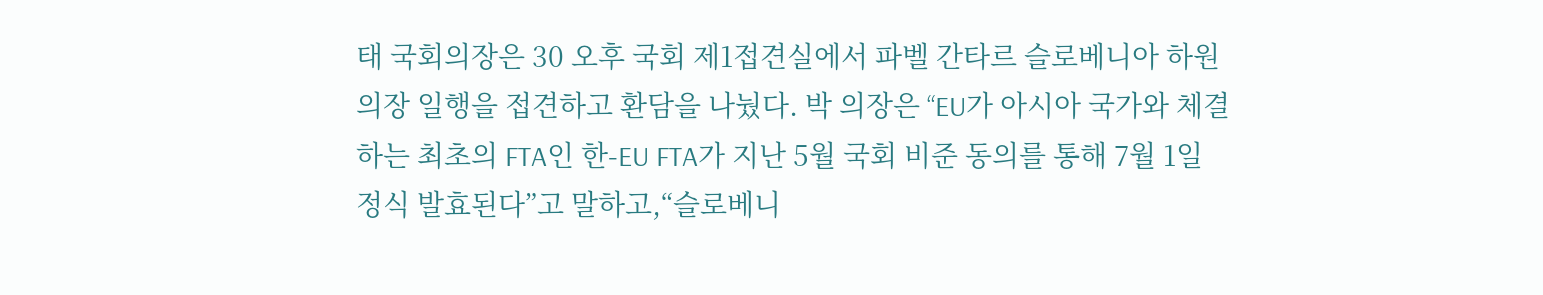태 국회의장은 30 오후 국회 제1접견실에서 파벨 간타르 슬로베니아 하원의장 일행을 접견하고 환담을 나눴다. 박 의장은 “EU가 아시아 국가와 체결하는 최초의 FTA인 한-EU FTA가 지난 5월 국회 비준 동의를 통해 7월 1일 정식 발효된다”고 말하고,“슬로베니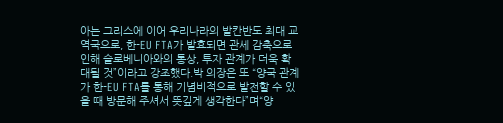아는 그리스에 이어 우리나라의 발칸반도 최대 교역국으로, 한-EU FTA가 발효되면 관세 감축으로 인해 슬로베니아와의 통상, 투자 관계가 더욱 확대될 것”이라고 강조했다.박 의장은 또 “양국 관계가 한-EU FTA를 통해 기념비적으로 발전할 수 있을 때 방문해 주셔서 뜻깊게 생각한다”며“양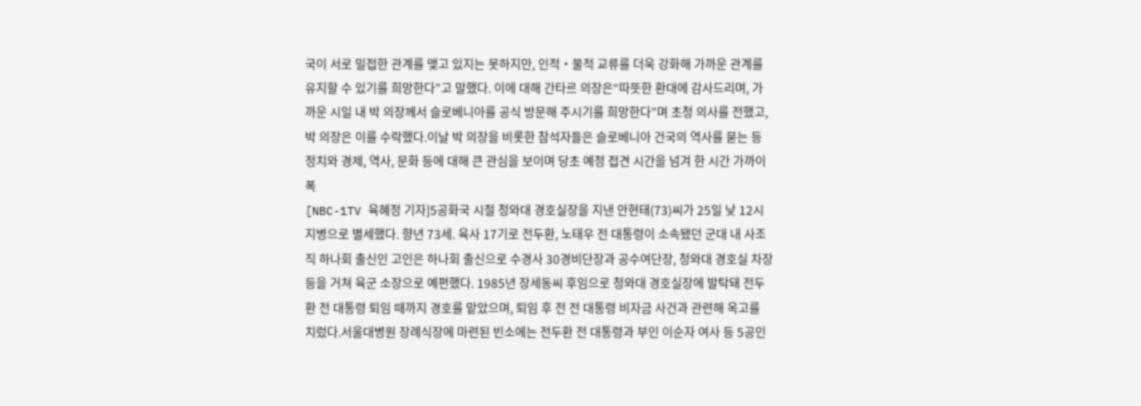국이 서로 밀접한 관계를 맺고 있지는 못하지만, 인적‧물적 교류를 더욱 강화해 가까운 관계를 유지할 수 있기를 희망한다”고 말했다. 이에 대해 간타르 의장은“따뜻한 환대에 감사드리며, 가까운 시일 내 박 의장께서 슬로베니아를 공식 방문해 주시기를 희망한다”며 초청 의사를 전했고, 박 의장은 이를 수락했다.이날 박 의장을 비롯한 참석자들은 슬로베니아 건국의 역사를 묻는 등 정치와 경제, 역사, 문화 등에 대해 큰 관심을 보이며 당초 예정 접견 시간을 넘겨 한 시간 가까이 폭
[NBC-1TV 육혜정 기자]5공화국 시절 청와대 경호실장을 지낸 안현태(73)씨가 25일 낮 12시 지병으로 별세했다. 향년 73세. 육사 17기로 전두환, 노태우 전 대통령이 소속됐던 군대 내 사조직 하나회 출신인 고인은 하나회 출신으로 수경사 30경비단장과 공수여단장, 청와대 경호실 차장 등을 거쳐 육군 소장으로 예편했다. 1985년 장세동씨 후임으로 청와대 경호실장에 발탁돼 전두환 전 대통령 퇴임 때까지 경호를 맡았으며, 퇴임 후 전 전 대통령 비자금 사건과 관련해 옥고를 치렀다.서울대병원 장례식장에 마련된 빈소에는 전두환 전 대통령과 부인 이순자 여사 등 5공인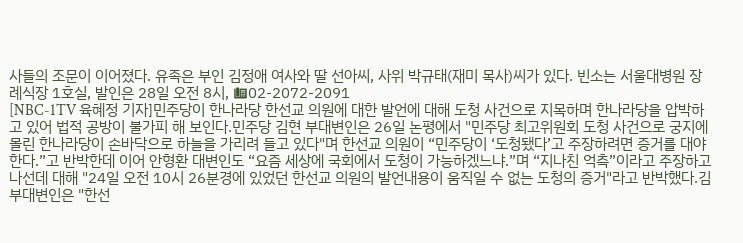사들의 조문이 이어졌다. 유족은 부인 김정애 여사와 딸 선아씨, 사위 박규태(재미 목사)씨가 있다. 빈소는 서울대병원 장례식장 1호실, 발인은 28일 오전 8시, ☎02-2072-2091
[NBC-1TV 육혜정 기자]민주당이 한나라당 한선교 의원에 대한 발언에 대해 도청 사건으로 지목하며 한나라당을 압박하고 있어 법적 공방이 불가피 해 보인다.민주당 김현 부대변인은 26일 논평에서 "민주당 최고위원회 도청 사건으로 궁지에 몰린 한나라당이 손바닥으로 하늘을 가리려 들고 있다"며 한선교 의원이 “민주당이 ‘도청됐다’고 주장하려면 증거를 대야한다.”고 반박한데 이어 안형환 대변인도 “요즘 세상에 국회에서 도청이 가능하겠느냐.”며 “지나친 억측”이라고 주장하고 나선데 대해 "24일 오전 10시 26분경에 있었던 한선교 의원의 발언내용이 움직일 수 없는 도청의 증거"라고 반박했다.김 부대변인은 "한선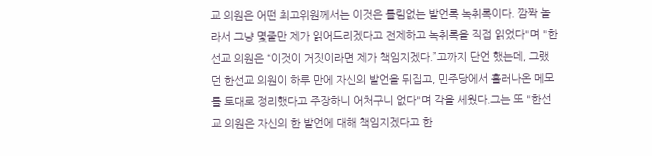교 의원은 어떤 최고위원께서는 이것은 틀림없는 발언록 녹취록이다. 깜짝 놀라서 그냥 몇줄만 제가 읽어드리겠다고 전제하고 녹취록을 직접 읽었다"며 "한선교 의원은 “이것이 거짓이라면 제가 책임지겠다.”고까지 단언 했는데, 그랬던 한선교 의원이 하루 만에 자신의 발언을 뒤집고, 민주당에서 흘러나온 메모를 토대로 정리했다고 주장하니 어처구니 없다"며 각을 세웠다.그는 또 "한선교 의원은 자신의 한 발언에 대해 책임지겠다고 한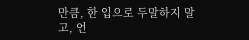만큼, 한 입으로 두말하지 말고, 언